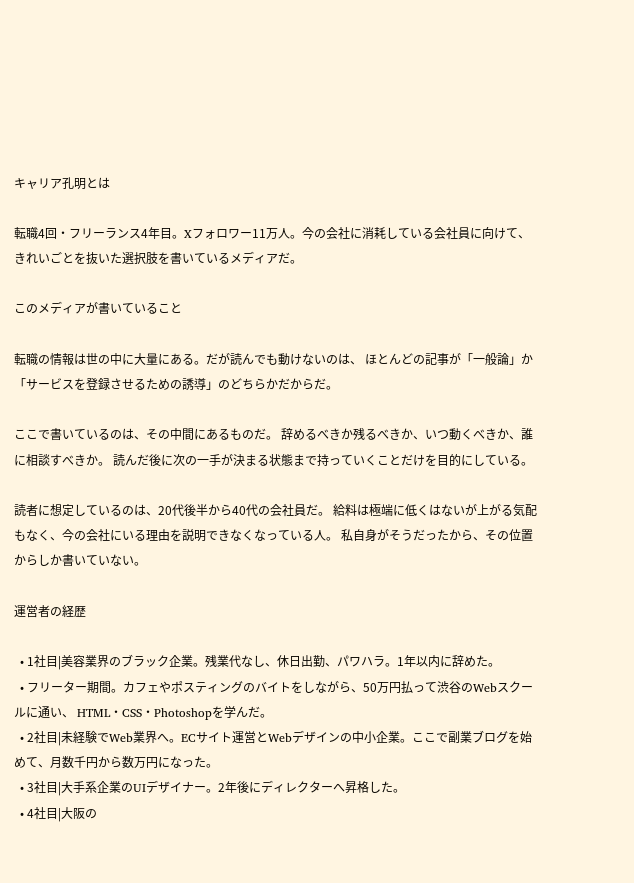キャリア孔明とは

転職4回・フリーランス4年目。Xフォロワー11万人。今の会社に消耗している会社員に向けて、 きれいごとを抜いた選択肢を書いているメディアだ。

このメディアが書いていること

転職の情報は世の中に大量にある。だが読んでも動けないのは、 ほとんどの記事が「一般論」か「サービスを登録させるための誘導」のどちらかだからだ。

ここで書いているのは、その中間にあるものだ。 辞めるべきか残るべきか、いつ動くべきか、誰に相談すべきか。 読んだ後に次の一手が決まる状態まで持っていくことだけを目的にしている。

読者に想定しているのは、20代後半から40代の会社員だ。 給料は極端に低くはないが上がる気配もなく、今の会社にいる理由を説明できなくなっている人。 私自身がそうだったから、その位置からしか書いていない。

運営者の経歴

  • 1社目|美容業界のブラック企業。残業代なし、休日出勤、パワハラ。1年以内に辞めた。
  • フリーター期間。カフェやポスティングのバイトをしながら、50万円払って渋谷のWebスクールに通い、 HTML・CSS・Photoshopを学んだ。
  • 2社目|未経験でWeb業界へ。ECサイト運営とWebデザインの中小企業。ここで副業ブログを始めて、月数千円から数万円になった。
  • 3社目|大手系企業のUIデザイナー。2年後にディレクターへ昇格した。
  • 4社目|大阪の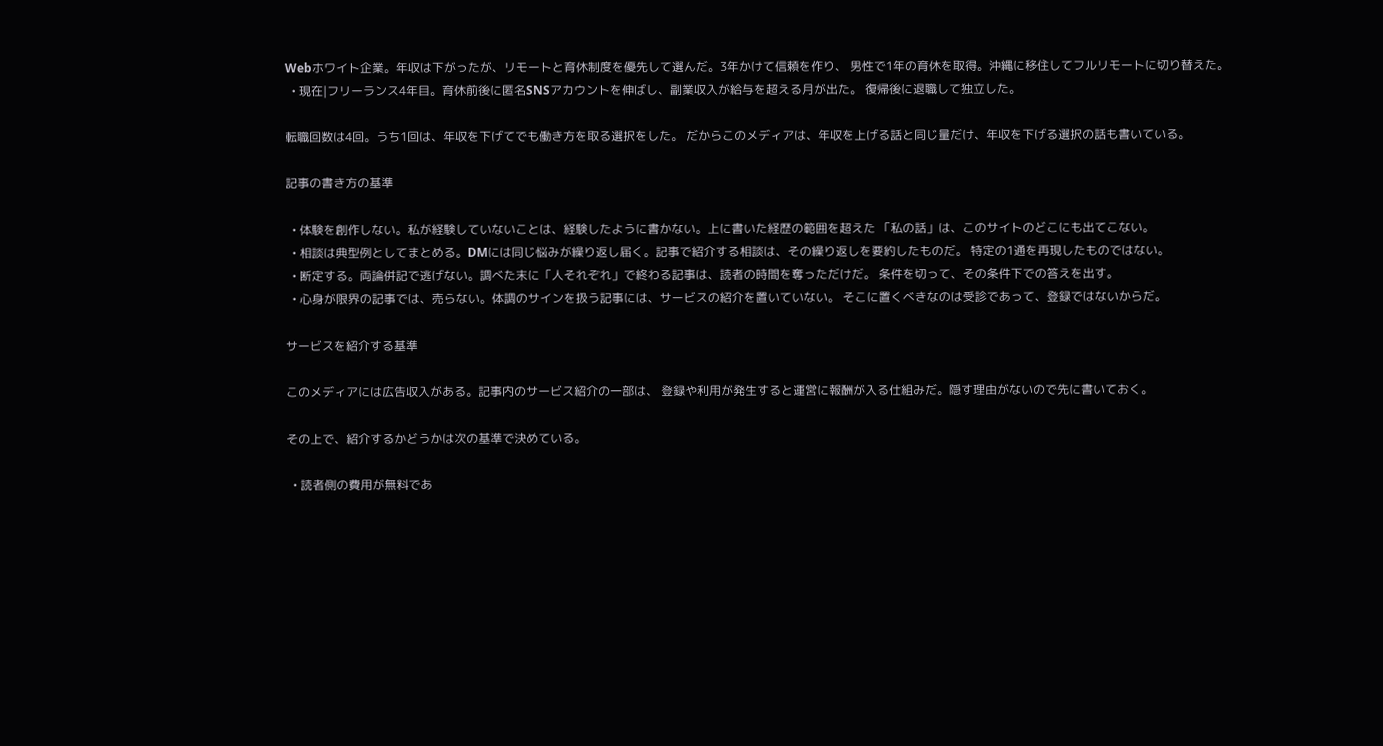Webホワイト企業。年収は下がったが、リモートと育休制度を優先して選んだ。3年かけて信頼を作り、 男性で1年の育休を取得。沖縄に移住してフルリモートに切り替えた。
  • 現在|フリーランス4年目。育休前後に匿名SNSアカウントを伸ばし、副業収入が給与を超える月が出た。 復帰後に退職して独立した。

転職回数は4回。うち1回は、年収を下げてでも働き方を取る選択をした。 だからこのメディアは、年収を上げる話と同じ量だけ、年収を下げる選択の話も書いている。

記事の書き方の基準

  • 体験を創作しない。私が経験していないことは、経験したように書かない。上に書いた経歴の範囲を超えた 「私の話」は、このサイトのどこにも出てこない。
  • 相談は典型例としてまとめる。DMには同じ悩みが繰り返し届く。記事で紹介する相談は、その繰り返しを要約したものだ。 特定の1通を再現したものではない。
  • 断定する。両論併記で逃げない。調べた末に「人それぞれ」で終わる記事は、読者の時間を奪っただけだ。 条件を切って、その条件下での答えを出す。
  • 心身が限界の記事では、売らない。体調のサインを扱う記事には、サービスの紹介を置いていない。 そこに置くべきなのは受診であって、登録ではないからだ。

サービスを紹介する基準

このメディアには広告収入がある。記事内のサービス紹介の一部は、 登録や利用が発生すると運営に報酬が入る仕組みだ。隠す理由がないので先に書いておく。

その上で、紹介するかどうかは次の基準で決めている。

  • 読者側の費用が無料であ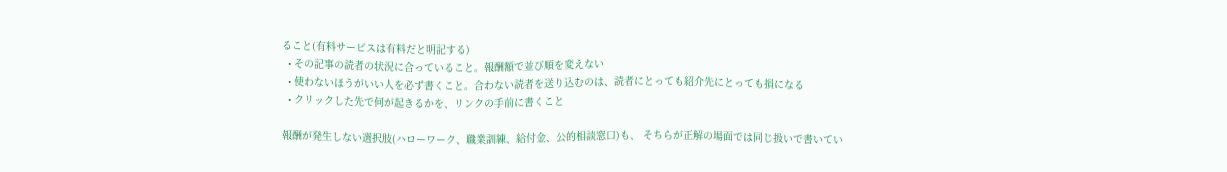ること(有料サービスは有料だと明記する)
  • その記事の読者の状況に合っていること。報酬額で並び順を変えない
  • 使わないほうがいい人を必ず書くこと。合わない読者を送り込むのは、読者にとっても紹介先にとっても損になる
  • クリックした先で何が起きるかを、リンクの手前に書くこと

報酬が発生しない選択肢(ハローワーク、職業訓練、給付金、公的相談窓口)も、 そちらが正解の場面では同じ扱いで書いてい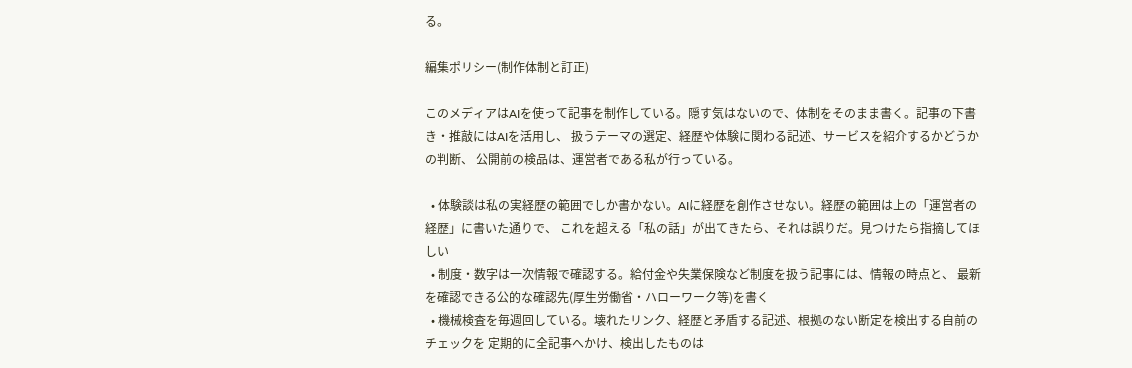る。

編集ポリシー(制作体制と訂正)

このメディアはAIを使って記事を制作している。隠す気はないので、体制をそのまま書く。記事の下書き・推敲にはAIを活用し、 扱うテーマの選定、経歴や体験に関わる記述、サービスを紹介するかどうかの判断、 公開前の検品は、運営者である私が行っている。

  • 体験談は私の実経歴の範囲でしか書かない。AIに経歴を創作させない。経歴の範囲は上の「運営者の経歴」に書いた通りで、 これを超える「私の話」が出てきたら、それは誤りだ。見つけたら指摘してほしい
  • 制度・数字は一次情報で確認する。給付金や失業保険など制度を扱う記事には、情報の時点と、 最新を確認できる公的な確認先(厚生労働省・ハローワーク等)を書く
  • 機械検査を毎週回している。壊れたリンク、経歴と矛盾する記述、根拠のない断定を検出する自前のチェックを 定期的に全記事へかけ、検出したものは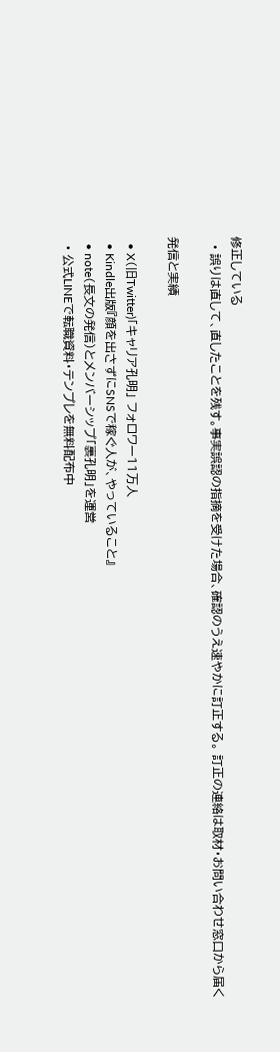修正している
  • 誤りは直して、直したことを残す。事実誤認の指摘を受けた場合、確認のうえ速やかに訂正する。 訂正の連絡は取材・お問い合わせ窓口から届く

発信と実績

  • X(旧Twitter)「キャリア孔明」 フォロワー11万人
  • Kindle出版『顔を出さずにSNSで稼ぐ人が、やっていること』
  • note(長文の発信)とメンバーシップ「裏孔明」を運営
  • 公式LINEで転職資料・テンプレを無料配布中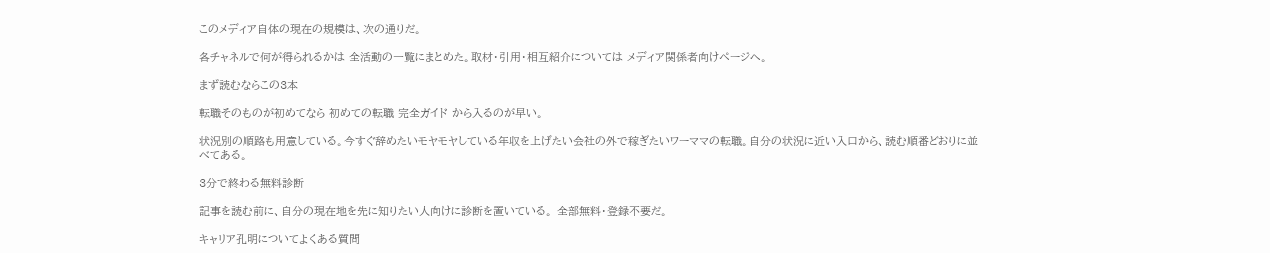このメディア自体の現在の規模は、次の通りだ。

各チャネルで何が得られるかは 全活動の一覧にまとめた。取材・引用・相互紹介については メディア関係者向けページへ。

まず読むならこの3本

転職そのものが初めてなら 初めての転職 完全ガイド から入るのが早い。

状況別の順路も用意している。今すぐ辞めたいモヤモヤしている年収を上げたい会社の外で稼ぎたいワーママの転職。自分の状況に近い入口から、読む順番どおりに並べてある。

3分で終わる無料診断

記事を読む前に、自分の現在地を先に知りたい人向けに診断を置いている。 全部無料・登録不要だ。

キャリア孔明についてよくある質問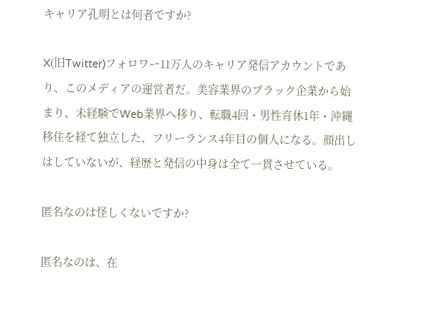キャリア孔明とは何者ですか?

X(旧Twitter)フォロワー11万人のキャリア発信アカウントであり、このメディアの運営者だ。美容業界のブラック企業から始まり、未経験でWeb業界へ移り、転職4回・男性育休1年・沖縄移住を経て独立した、フリーランス4年目の個人になる。顔出しはしていないが、経歴と発信の中身は全て一貫させている。

匿名なのは怪しくないですか?

匿名なのは、在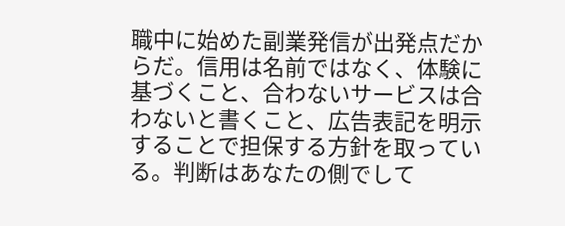職中に始めた副業発信が出発点だからだ。信用は名前ではなく、体験に基づくこと、合わないサービスは合わないと書くこと、広告表記を明示することで担保する方針を取っている。判断はあなたの側でして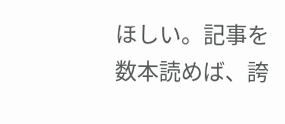ほしい。記事を数本読めば、誇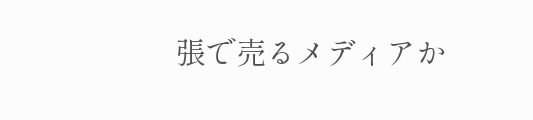張で売るメディアか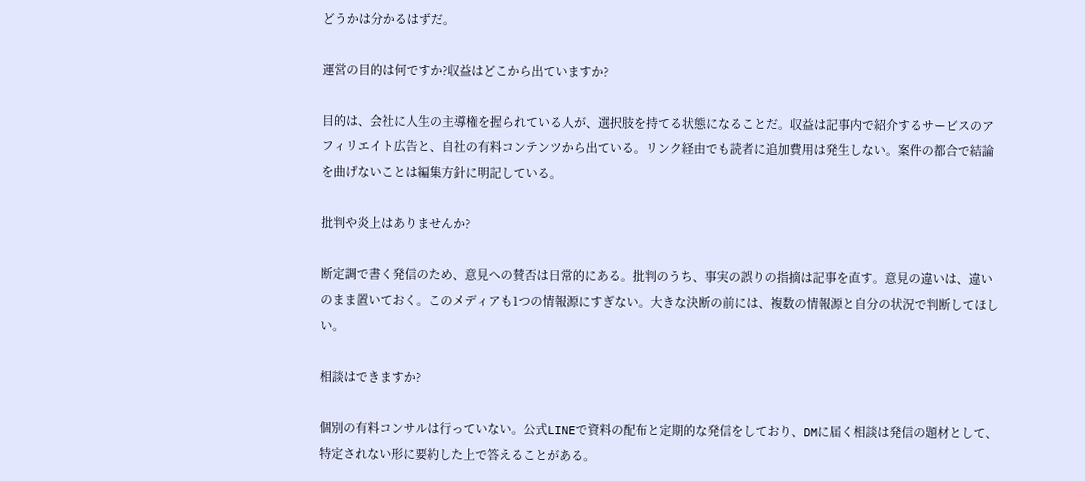どうかは分かるはずだ。

運営の目的は何ですか?収益はどこから出ていますか?

目的は、会社に人生の主導権を握られている人が、選択肢を持てる状態になることだ。収益は記事内で紹介するサービスのアフィリエイト広告と、自社の有料コンテンツから出ている。リンク経由でも読者に追加費用は発生しない。案件の都合で結論を曲げないことは編集方針に明記している。

批判や炎上はありませんか?

断定調で書く発信のため、意見への賛否は日常的にある。批判のうち、事実の誤りの指摘は記事を直す。意見の違いは、違いのまま置いておく。このメディアも1つの情報源にすぎない。大きな決断の前には、複数の情報源と自分の状況で判断してほしい。

相談はできますか?

個別の有料コンサルは行っていない。公式LINEで資料の配布と定期的な発信をしており、DMに届く相談は発信の題材として、特定されない形に要約した上で答えることがある。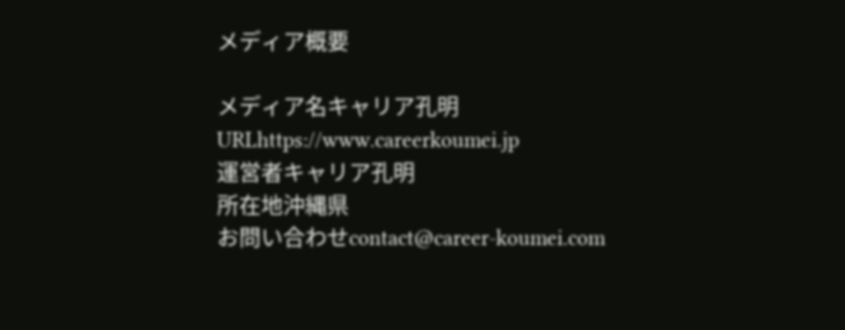メディア概要

メディア名キャリア孔明
URLhttps://www.careerkoumei.jp
運営者キャリア孔明
所在地沖縄県
お問い合わせcontact@career-koumei.com